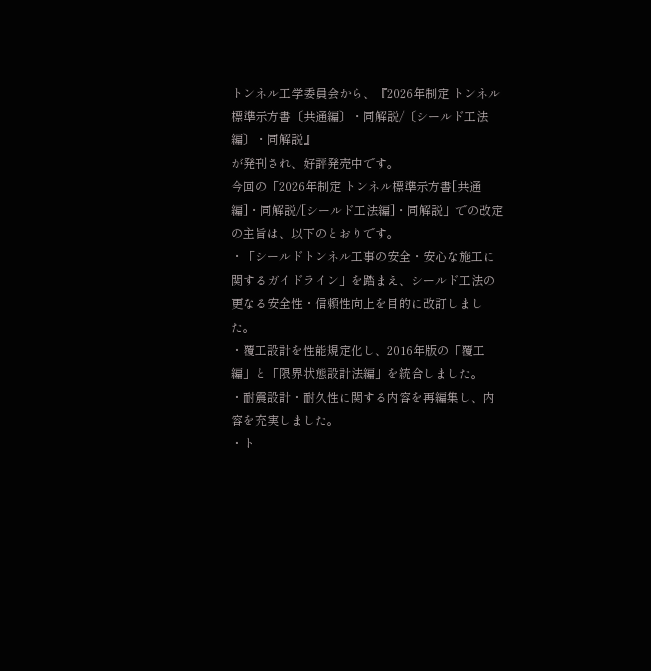トンネル工学委員会から、『2026年制定 トンネル標準示方書〔共通編〕・同解説/〔シールド工法編〕・同解説』
が発刊され、好評発売中です。
今回の「2026年制定 トンネル標準示方書[共通編]・同解説/[シールド工法編]・同解説」での改定の主旨は、以下のとおりです。
・「シールドトンネル工事の安全・安心な施工に関するガイドライン」を踏まえ、シールド工法の更なる安全性・信頼性向上を目的に改訂しました。
・覆工設計を性能規定化し、2016年版の「覆工編」と「限界状態設計法編」を統合しました。
・耐震設計・耐久性に関する内容を再編集し、内容を充実しました。
・ト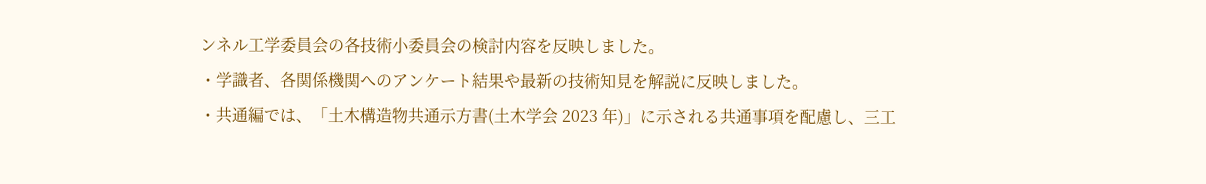ンネル工学委員会の各技術小委員会の検討内容を反映しました。
・学識者、各関係機関へのアンケート結果や最新の技術知見を解説に反映しました。
・共通編では、「土木構造物共通示方書(土木学会 2023 年)」に示される共通事項を配慮し、三工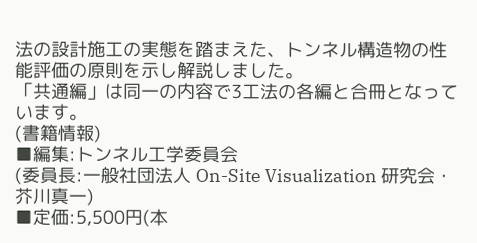法の設計施工の実態を踏まえた、トンネル構造物の性能評価の原則を示し解説しました。
「共通編」は同一の内容で3工法の各編と合冊となっています。
(書籍情報)
■編集:トンネル工学委員会
(委員長:一般社団法人 On-Site Visualization 研究会・芥川真一)
■定価:5,500円(本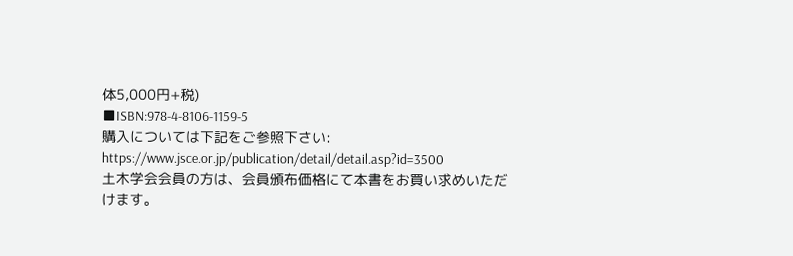体5,000円+税)
■ISBN:978-4-8106-1159-5
購入については下記をご参照下さい:
https://www.jsce.or.jp/publication/detail/detail.asp?id=3500
土木学会会員の方は、会員頒布価格にて本書をお買い求めいただけます。